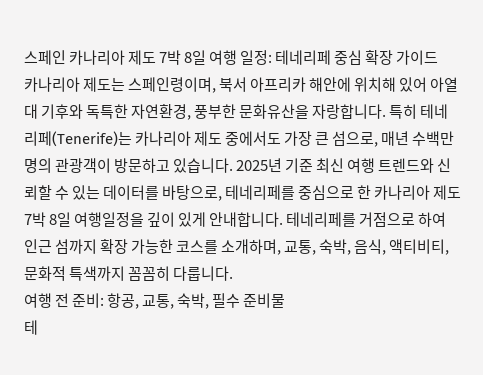스페인 카나리아 제도 7박 8일 여행 일정: 테네리페 중심 확장 가이드
카나리아 제도는 스페인령이며, 북서 아프리카 해안에 위치해 있어 아열대 기후와 독특한 자연환경, 풍부한 문화유산을 자랑합니다. 특히 테네리페(Tenerife)는 카나리아 제도 중에서도 가장 큰 섬으로, 매년 수백만 명의 관광객이 방문하고 있습니다. 2025년 기준 최신 여행 트렌드와 신뢰할 수 있는 데이터를 바탕으로, 테네리페를 중심으로 한 카나리아 제도 7박 8일 여행일정을 깊이 있게 안내합니다. 테네리페를 거점으로 하여 인근 섬까지 확장 가능한 코스를 소개하며, 교통, 숙박, 음식, 액티비티, 문화적 특색까지 꼼꼼히 다룹니다.
여행 전 준비: 항공, 교통, 숙박, 필수 준비물
테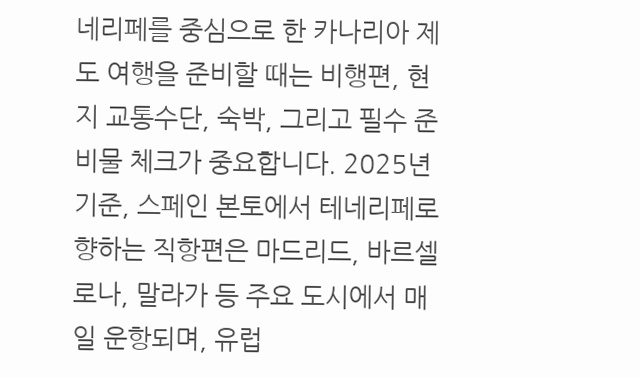네리페를 중심으로 한 카나리아 제도 여행을 준비할 때는 비행편, 현지 교통수단, 숙박, 그리고 필수 준비물 체크가 중요합니다. 2025년 기준, 스페인 본토에서 테네리페로 향하는 직항편은 마드리드, 바르셀로나, 말라가 등 주요 도시에서 매일 운항되며, 유럽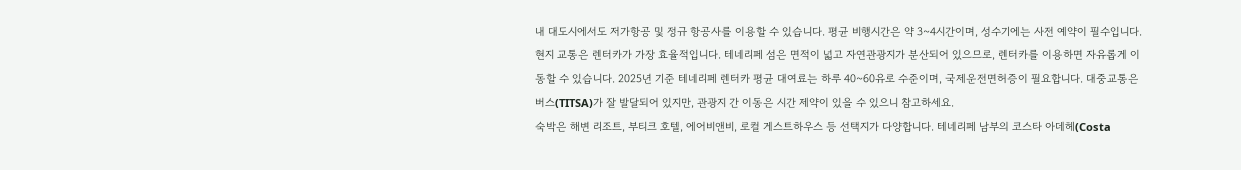내 대도시에서도 저가항공 및 정규 항공사를 이용할 수 있습니다. 평균 비행시간은 약 3~4시간이며, 성수기에는 사전 예약이 필수입니다.
현지 교통은 렌터카가 가장 효율적입니다. 테네리페 섬은 면적이 넓고 자연관광지가 분산되어 있으므로, 렌터카를 이용하면 자유롭게 이동할 수 있습니다. 2025년 기준 테네리페 렌터카 평균 대여료는 하루 40~60유로 수준이며, 국제운전면허증이 필요합니다. 대중교통은 버스(TITSA)가 잘 발달되어 있지만, 관광지 간 이동은 시간 제약이 있을 수 있으니 참고하세요.
숙박은 해변 리조트, 부티크 호텔, 에어비앤비, 로컬 게스트하우스 등 선택지가 다양합니다. 테네리페 남부의 코스타 아데헤(Costa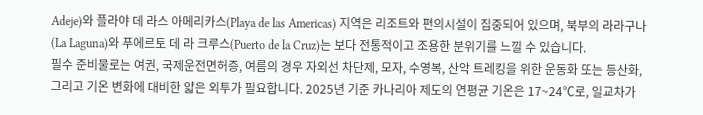Adeje)와 플라야 데 라스 아메리카스(Playa de las Americas) 지역은 리조트와 편의시설이 집중되어 있으며, 북부의 라라구나(La Laguna)와 푸에르토 데 라 크루스(Puerto de la Cruz)는 보다 전통적이고 조용한 분위기를 느낄 수 있습니다.
필수 준비물로는 여권, 국제운전면허증, 여름의 경우 자외선 차단제, 모자, 수영복, 산악 트레킹을 위한 운동화 또는 등산화, 그리고 기온 변화에 대비한 얇은 외투가 필요합니다. 2025년 기준 카나리아 제도의 연평균 기온은 17~24℃로, 일교차가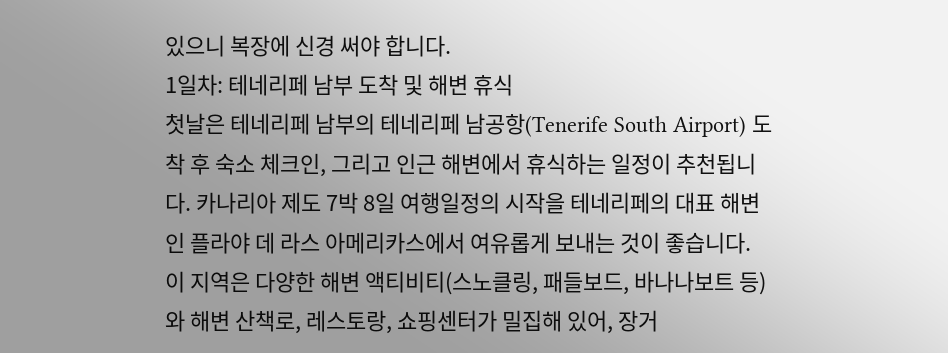있으니 복장에 신경 써야 합니다.
1일차: 테네리페 남부 도착 및 해변 휴식
첫날은 테네리페 남부의 테네리페 남공항(Tenerife South Airport) 도착 후 숙소 체크인, 그리고 인근 해변에서 휴식하는 일정이 추천됩니다. 카나리아 제도 7박 8일 여행일정의 시작을 테네리페의 대표 해변인 플라야 데 라스 아메리카스에서 여유롭게 보내는 것이 좋습니다.
이 지역은 다양한 해변 액티비티(스노클링, 패들보드, 바나나보트 등)와 해변 산책로, 레스토랑, 쇼핑센터가 밀집해 있어, 장거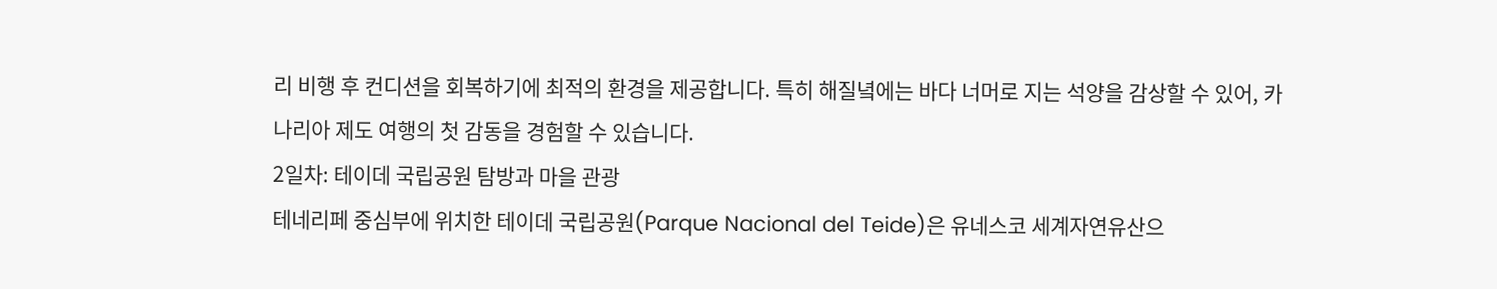리 비행 후 컨디션을 회복하기에 최적의 환경을 제공합니다. 특히 해질녘에는 바다 너머로 지는 석양을 감상할 수 있어, 카나리아 제도 여행의 첫 감동을 경험할 수 있습니다.
2일차: 테이데 국립공원 탐방과 마을 관광
테네리페 중심부에 위치한 테이데 국립공원(Parque Nacional del Teide)은 유네스코 세계자연유산으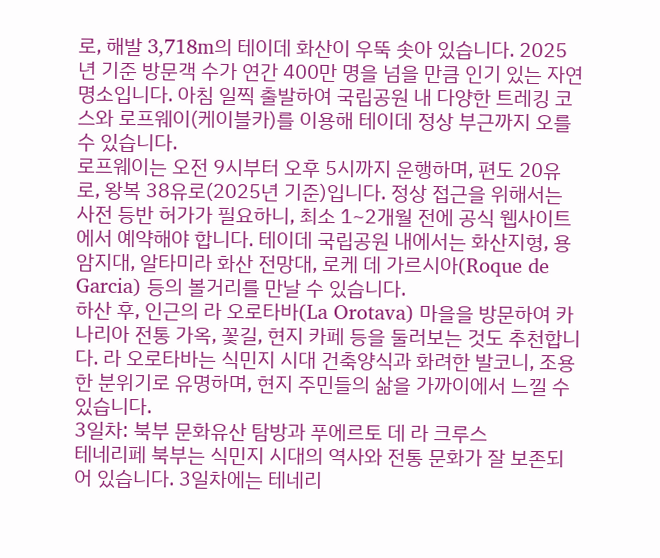로, 해발 3,718m의 테이데 화산이 우뚝 솟아 있습니다. 2025년 기준 방문객 수가 연간 400만 명을 넘을 만큼 인기 있는 자연 명소입니다. 아침 일찍 출발하여 국립공원 내 다양한 트레킹 코스와 로프웨이(케이블카)를 이용해 테이데 정상 부근까지 오를 수 있습니다.
로프웨이는 오전 9시부터 오후 5시까지 운행하며, 편도 20유로, 왕복 38유로(2025년 기준)입니다. 정상 접근을 위해서는 사전 등반 허가가 필요하니, 최소 1~2개월 전에 공식 웹사이트에서 예약해야 합니다. 테이데 국립공원 내에서는 화산지형, 용암지대, 알타미라 화산 전망대, 로케 데 가르시아(Roque de Garcia) 등의 볼거리를 만날 수 있습니다.
하산 후, 인근의 라 오로타바(La Orotava) 마을을 방문하여 카나리아 전통 가옥, 꽃길, 현지 카페 등을 둘러보는 것도 추천합니다. 라 오로타바는 식민지 시대 건축양식과 화려한 발코니, 조용한 분위기로 유명하며, 현지 주민들의 삶을 가까이에서 느낄 수 있습니다.
3일차: 북부 문화유산 탐방과 푸에르토 데 라 크루스
테네리페 북부는 식민지 시대의 역사와 전통 문화가 잘 보존되어 있습니다. 3일차에는 테네리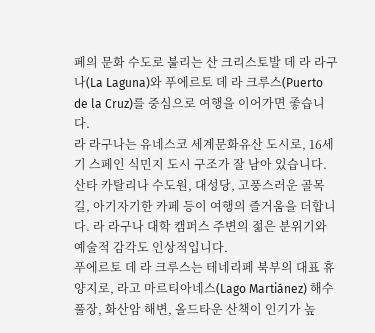페의 문화 수도로 불리는 산 크리스토발 데 라 라구나(La Laguna)와 푸에르토 데 라 크루스(Puerto de la Cruz)를 중심으로 여행을 이어가면 좋습니다.
라 라구나는 유네스코 세계문화유산 도시로, 16세기 스페인 식민지 도시 구조가 잘 남아 있습니다. 산타 카탈리나 수도원, 대성당, 고풍스러운 골목길, 아기자기한 카페 등이 여행의 즐거움을 더합니다. 라 라구나 대학 캠퍼스 주변의 젊은 분위기와 예술적 감각도 인상적입니다.
푸에르토 데 라 크루스는 테네리페 북부의 대표 휴양지로, 라고 마르티아네스(Lago Martiánez) 해수풀장, 화산암 해변, 올드타운 산책이 인기가 높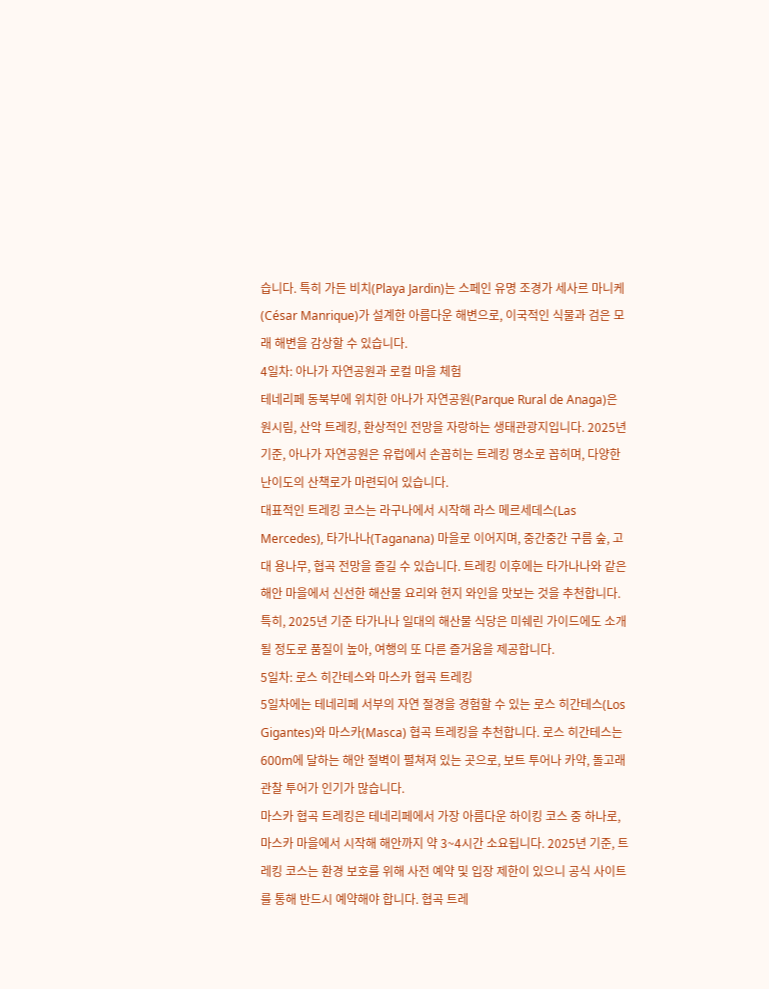습니다. 특히 가든 비치(Playa Jardin)는 스페인 유명 조경가 세사르 마니케(César Manrique)가 설계한 아름다운 해변으로, 이국적인 식물과 검은 모래 해변을 감상할 수 있습니다.
4일차: 아나가 자연공원과 로컬 마을 체험
테네리페 동북부에 위치한 아나가 자연공원(Parque Rural de Anaga)은 원시림, 산악 트레킹, 환상적인 전망을 자랑하는 생태관광지입니다. 2025년 기준, 아나가 자연공원은 유럽에서 손꼽히는 트레킹 명소로 꼽히며, 다양한 난이도의 산책로가 마련되어 있습니다.
대표적인 트레킹 코스는 라구나에서 시작해 라스 메르세데스(Las Mercedes), 타가나나(Taganana) 마을로 이어지며, 중간중간 구름 숲, 고대 용나무, 협곡 전망을 즐길 수 있습니다. 트레킹 이후에는 타가나나와 같은 해안 마을에서 신선한 해산물 요리와 현지 와인을 맛보는 것을 추천합니다. 특히, 2025년 기준 타가나나 일대의 해산물 식당은 미쉐린 가이드에도 소개될 정도로 품질이 높아, 여행의 또 다른 즐거움을 제공합니다.
5일차: 로스 히간테스와 마스카 협곡 트레킹
5일차에는 테네리페 서부의 자연 절경을 경험할 수 있는 로스 히간테스(Los Gigantes)와 마스카(Masca) 협곡 트레킹을 추천합니다. 로스 히간테스는 600m에 달하는 해안 절벽이 펼쳐져 있는 곳으로, 보트 투어나 카약, 돌고래 관찰 투어가 인기가 많습니다.
마스카 협곡 트레킹은 테네리페에서 가장 아름다운 하이킹 코스 중 하나로, 마스카 마을에서 시작해 해안까지 약 3~4시간 소요됩니다. 2025년 기준, 트레킹 코스는 환경 보호를 위해 사전 예약 및 입장 제한이 있으니 공식 사이트를 통해 반드시 예약해야 합니다. 협곡 트레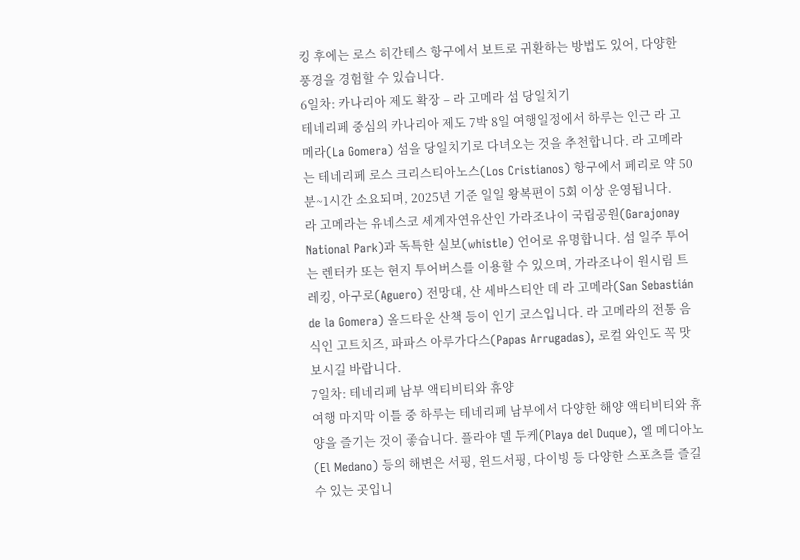킹 후에는 로스 히간테스 항구에서 보트로 귀환하는 방법도 있어, 다양한 풍경을 경험할 수 있습니다.
6일차: 카나리아 제도 확장 – 라 고메라 섬 당일치기
테네리페 중심의 카나리아 제도 7박 8일 여행일정에서 하루는 인근 라 고메라(La Gomera) 섬을 당일치기로 다녀오는 것을 추천합니다. 라 고메라는 테네리페 로스 크리스티아노스(Los Cristianos) 항구에서 페리로 약 50분~1시간 소요되며, 2025년 기준 일일 왕복편이 5회 이상 운영됩니다.
라 고메라는 유네스코 세계자연유산인 가라조나이 국립공원(Garajonay National Park)과 독특한 실보(whistle) 언어로 유명합니다. 섬 일주 투어는 렌터카 또는 현지 투어버스를 이용할 수 있으며, 가라조나이 원시림 트레킹, 아구로(Aguero) 전망대, 산 세바스티안 데 라 고메라(San Sebastián de la Gomera) 올드타운 산책 등이 인기 코스입니다. 라 고메라의 전통 음식인 고트치즈, 파파스 아루가다스(Papas Arrugadas), 로컬 와인도 꼭 맛보시길 바랍니다.
7일차: 테네리페 남부 액티비티와 휴양
여행 마지막 이틀 중 하루는 테네리페 남부에서 다양한 해양 액티비티와 휴양을 즐기는 것이 좋습니다. 플라야 델 두케(Playa del Duque), 엘 메디아노(El Medano) 등의 해변은 서핑, 윈드서핑, 다이빙 등 다양한 스포츠를 즐길 수 있는 곳입니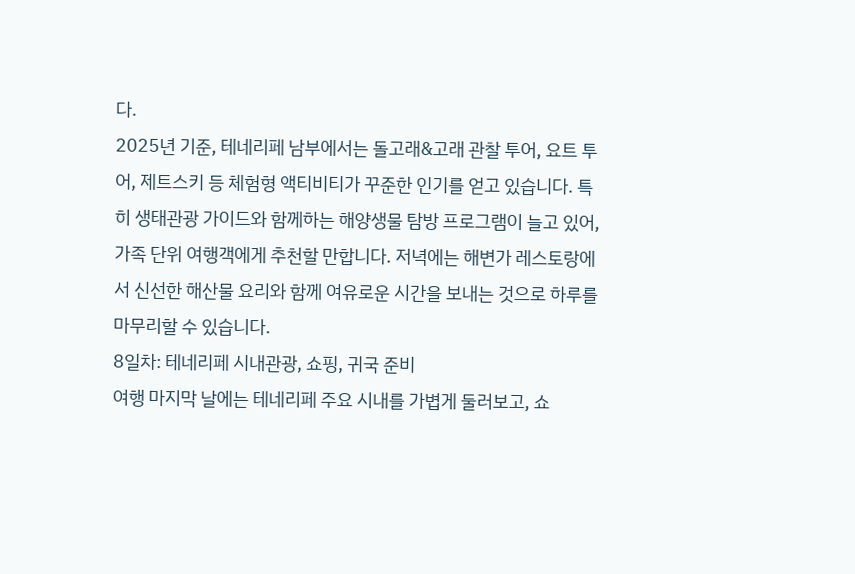다.
2025년 기준, 테네리페 남부에서는 돌고래&고래 관찰 투어, 요트 투어, 제트스키 등 체험형 액티비티가 꾸준한 인기를 얻고 있습니다. 특히 생태관광 가이드와 함께하는 해양생물 탐방 프로그램이 늘고 있어, 가족 단위 여행객에게 추천할 만합니다. 저녁에는 해변가 레스토랑에서 신선한 해산물 요리와 함께 여유로운 시간을 보내는 것으로 하루를 마무리할 수 있습니다.
8일차: 테네리페 시내관광, 쇼핑, 귀국 준비
여행 마지막 날에는 테네리페 주요 시내를 가볍게 둘러보고, 쇼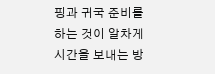핑과 귀국 준비를 하는 것이 알차게 시간을 보내는 방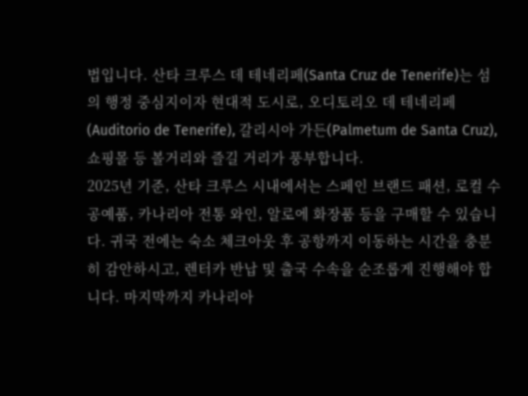법입니다. 산타 크루스 데 테네리페(Santa Cruz de Tenerife)는 섬의 행정 중심지이자 현대적 도시로, 오디토리오 데 테네리페(Auditorio de Tenerife), 갈리시아 가든(Palmetum de Santa Cruz), 쇼핑몰 등 볼거리와 즐길 거리가 풍부합니다.
2025년 기준, 산타 크루스 시내에서는 스페인 브랜드 패션, 로컬 수공예품, 카나리아 전통 와인, 알로에 화장품 등을 구매할 수 있습니다. 귀국 전에는 숙소 체크아웃 후 공항까지 이동하는 시간을 충분히 감안하시고, 렌터카 반납 및 출국 수속을 순조롭게 진행해야 합니다. 마지막까지 카나리아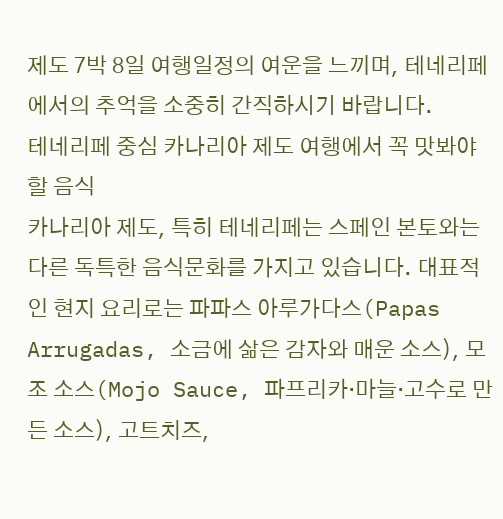제도 7박 8일 여행일정의 여운을 느끼며, 테네리페에서의 추억을 소중히 간직하시기 바랍니다.
테네리페 중심 카나리아 제도 여행에서 꼭 맛봐야 할 음식
카나리아 제도, 특히 테네리페는 스페인 본토와는 다른 독특한 음식문화를 가지고 있습니다. 대표적인 현지 요리로는 파파스 아루가다스(Papas Arrugadas, 소금에 삶은 감자와 매운 소스), 모조 소스(Mojo Sauce, 파프리카·마늘·고수로 만든 소스), 고트치즈,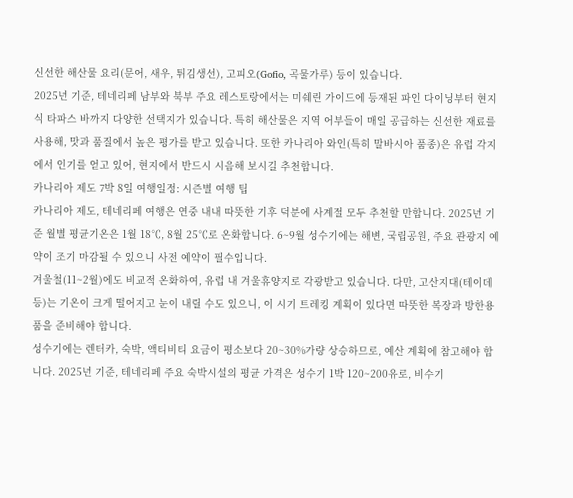신선한 해산물 요리(문어, 새우, 튀김생선), 고피오(Gofio, 곡물가루) 등이 있습니다.
2025년 기준, 테네리페 남부와 북부 주요 레스토랑에서는 미쉐린 가이드에 등재된 파인 다이닝부터 현지식 타파스 바까지 다양한 선택지가 있습니다. 특히 해산물은 지역 어부들이 매일 공급하는 신선한 재료를 사용해, 맛과 품질에서 높은 평가를 받고 있습니다. 또한 카나리아 와인(특히 말바시아 품종)은 유럽 각지에서 인기를 얻고 있어, 현지에서 반드시 시음해 보시길 추천합니다.
카나리아 제도 7박 8일 여행일정: 시즌별 여행 팁
카나리아 제도, 테네리페 여행은 연중 내내 따뜻한 기후 덕분에 사계절 모두 추천할 만합니다. 2025년 기준 월별 평균기온은 1월 18℃, 8월 25℃로 온화합니다. 6~9월 성수기에는 해변, 국립공원, 주요 관광지 예약이 조기 마감될 수 있으니 사전 예약이 필수입니다.
겨울철(11~2월)에도 비교적 온화하여, 유럽 내 겨울휴양지로 각광받고 있습니다. 다만, 고산지대(테이데 등)는 기온이 크게 떨어지고 눈이 내릴 수도 있으니, 이 시기 트레킹 계획이 있다면 따뜻한 복장과 방한용품을 준비해야 합니다.
성수기에는 렌터카, 숙박, 액티비티 요금이 평소보다 20~30%가량 상승하므로, 예산 계획에 참고해야 합니다. 2025년 기준, 테네리페 주요 숙박시설의 평균 가격은 성수기 1박 120~200유로, 비수기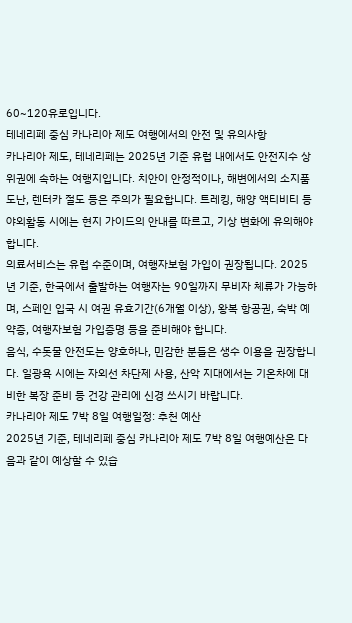60~120유로입니다.
테네리페 중심 카나리아 제도 여행에서의 안전 및 유의사항
카나리아 제도, 테네리페는 2025년 기준 유럽 내에서도 안전지수 상위권에 속하는 여행지입니다. 치안이 안정적이나, 해변에서의 소지품 도난, 렌터카 절도 등은 주의가 필요합니다. 트레킹, 해양 액티비티 등 야외활동 시에는 현지 가이드의 안내를 따르고, 기상 변화에 유의해야 합니다.
의료서비스는 유럽 수준이며, 여행자보험 가입이 권장됩니다. 2025년 기준, 한국에서 출발하는 여행자는 90일까지 무비자 체류가 가능하며, 스페인 입국 시 여권 유효기간(6개월 이상), 왕복 항공권, 숙박 예약증, 여행자보험 가입증명 등을 준비해야 합니다.
음식, 수돗물 안전도는 양호하나, 민감한 분들은 생수 이용을 권장합니다. 일광욕 시에는 자외선 차단제 사용, 산악 지대에서는 기온차에 대비한 복장 준비 등 건강 관리에 신경 쓰시기 바랍니다.
카나리아 제도 7박 8일 여행일정: 추천 예산
2025년 기준, 테네리페 중심 카나리아 제도 7박 8일 여행예산은 다음과 같이 예상할 수 있습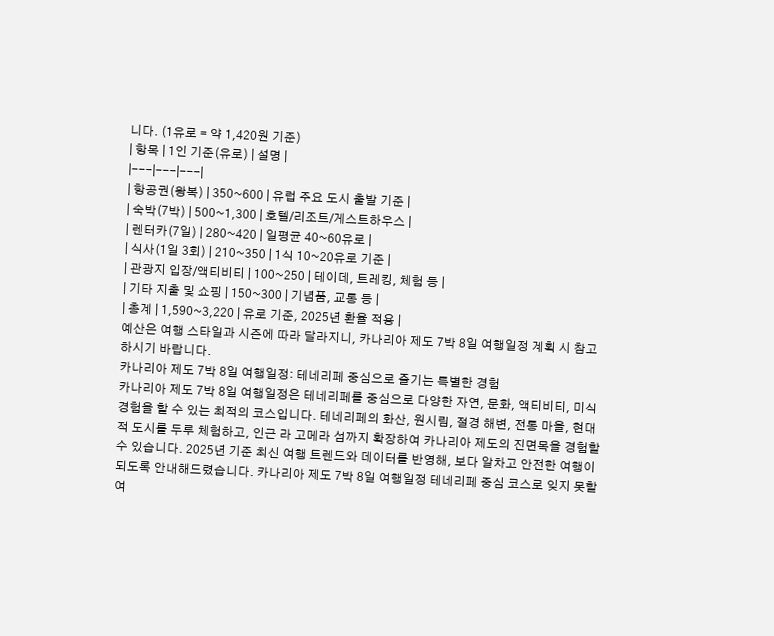니다. (1유로 = 약 1,420원 기준)
| 항목 | 1인 기준(유로) | 설명 |
|---|---|---|
| 항공권(왕복) | 350~600 | 유럽 주요 도시 출발 기준 |
| 숙박(7박) | 500~1,300 | 호텔/리조트/게스트하우스 |
| 렌터카(7일) | 280~420 | 일평균 40~60유로 |
| 식사(1일 3회) | 210~350 | 1식 10~20유로 기준 |
| 관광지 입장/액티비티 | 100~250 | 테이데, 트레킹, 체험 등 |
| 기타 지출 및 쇼핑 | 150~300 | 기념품, 교통 등 |
| 총계 | 1,590~3,220 | 유로 기준, 2025년 환율 적용 |
예산은 여행 스타일과 시즌에 따라 달라지니, 카나리아 제도 7박 8일 여행일정 계획 시 참고하시기 바랍니다.
카나리아 제도 7박 8일 여행일정: 테네리페 중심으로 즐기는 특별한 경험
카나리아 제도 7박 8일 여행일정은 테네리페를 중심으로 다양한 자연, 문화, 액티비티, 미식 경험을 할 수 있는 최적의 코스입니다. 테네리페의 화산, 원시림, 절경 해변, 전통 마을, 현대적 도시를 두루 체험하고, 인근 라 고메라 섬까지 확장하여 카나리아 제도의 진면목을 경험할 수 있습니다. 2025년 기준 최신 여행 트렌드와 데이터를 반영해, 보다 알차고 안전한 여행이 되도록 안내해드렸습니다. 카나리아 제도 7박 8일 여행일정 테네리페 중심 코스로 잊지 못할 여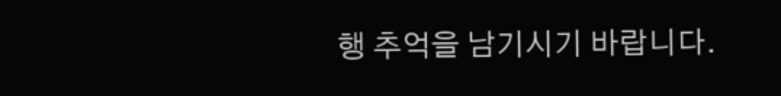행 추억을 남기시기 바랍니다.